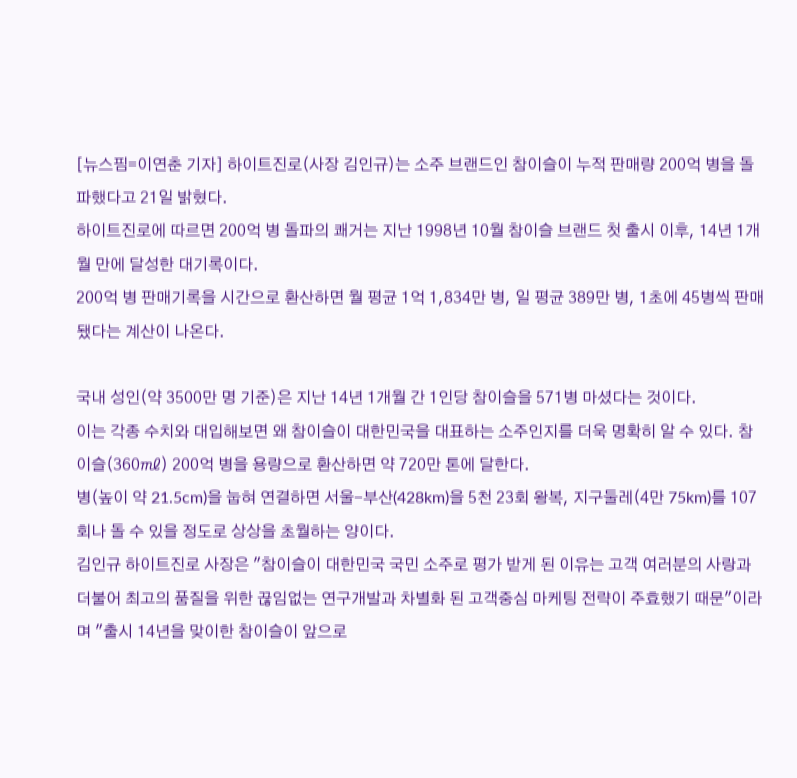[뉴스핌=이연춘 기자] 하이트진로(사장 김인규)는 소주 브랜드인 참이슬이 누적 판매량 200억 병을 돌파했다고 21일 밝혔다.
하이트진로에 따르면 200억 병 돌파의 쾌거는 지난 1998년 10월 참이슬 브랜드 첫 출시 이후, 14년 1개월 만에 달성한 대기록이다.
200억 병 판매기록을 시간으로 환산하면 월 평균 1억 1,834만 병, 일 평균 389만 병, 1초에 45병씩 판매됐다는 계산이 나온다.

국내 성인(약 3500만 명 기준)은 지난 14년 1개월 간 1인당 참이슬을 571병 마셨다는 것이다.
이는 각종 수치와 대입해보면 왜 참이슬이 대한민국을 대표하는 소주인지를 더욱 명확히 알 수 있다. 참이슬(360㎖) 200억 병을 용량으로 환산하면 약 720만 톤에 달한다.
병(높이 약 21.5cm)을 눕혀 연결하면 서울-부산(428km)을 5천 23회 왕복, 지구둘레(4만 75km)를 107회나 돌 수 있을 정도로 상상을 초월하는 양이다.
김인규 하이트진로 사장은 "참이슬이 대한민국 국민 소주로 평가 받게 된 이유는 고객 여러분의 사랑과 더불어 최고의 품질을 위한 끊임없는 연구개발과 차별화 된 고객중심 마케팅 전략이 주효했기 때문"이라며 "출시 14년을 맞이한 참이슬이 앞으로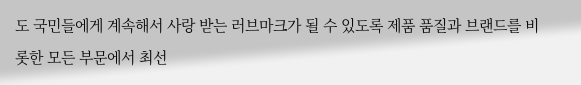도 국민들에게 계속해서 사랑 받는 러브마크가 될 수 있도록 제품 품질과 브랜드를 비롯한 모든 부문에서 최선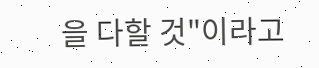을 다할 것"이라고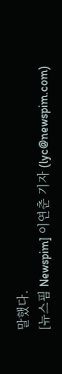말했다.
[뉴스핌 Newspim] 이연춘 기자 (lyc@newspim.com)